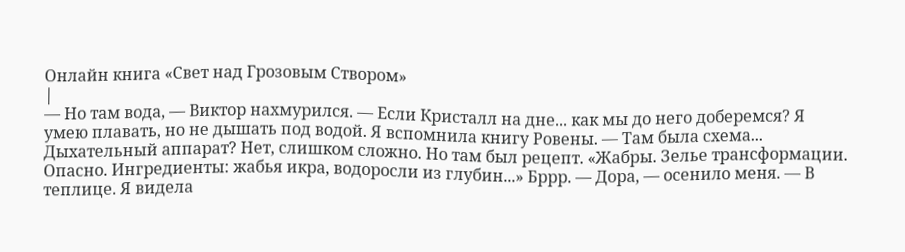Онлайн книга «Свет над Грозовым Створом»
|
— Но там вода, — Виктор нахмурился. — Если Кристалл на дне... как мы до него доберемся? Я умею плавать, но не дышать под водой. Я вспомнила книгу Ровены. — Там была схема... Дыхательный аппарат? Нет, слишком сложно. Но там был рецепт. «Жабры. Зелье трансформации. Опасно. Ингредиенты: жабья икра, водоросли из глубин...» Бррр. — Дора, — осенило меня. — В теплице. Я видела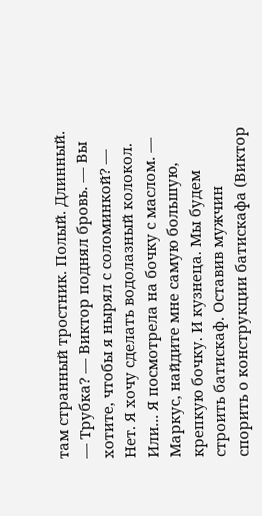там странный тростник. Полый. Длинный. — Трубка? — Виктор поднял бровь. — Вы хотите, чтобы я нырял с соломинкой? — Нет. Я хочу сделать водолазный колокол. Или... Я посмотрела на бочку с маслом. — Маркус, найдите мне самую большую, крепкую бочку. И кузнеца. Мы будем строить батискаф. Оставив мужчин спорить о конструкции батискафа (Виктор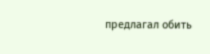предлагал обить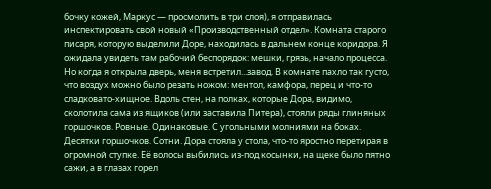бочку кожей, Маркус — просмолить в три слоя), я отправилась инспектировать свой новый «Производственный отдел». Комната старого писаря, которую выделили Доре, находилась в дальнем конце коридора. Я ожидала увидеть там рабочий беспорядок: мешки, грязь, начало процесса. Но когда я открыла дверь, меня встретил...завод. В комнате пахло так густо, что воздух можно было резать ножом: ментол, камфора, перец и что-то сладковато-хищное. Вдоль стен, на полках, которые Дора, видимо, сколотила сама из ящиков (или заставила Питера), стояли ряды глиняных горшочков. Ровные. Одинаковые. С угольными молниями на боках. Десятки горшочков. Сотни. Дора стояла у стола, что-то яростно перетирая в огромной ступке. Её волосы выбились из-под косынки, на щеке было пятно сажи, а в глазах горел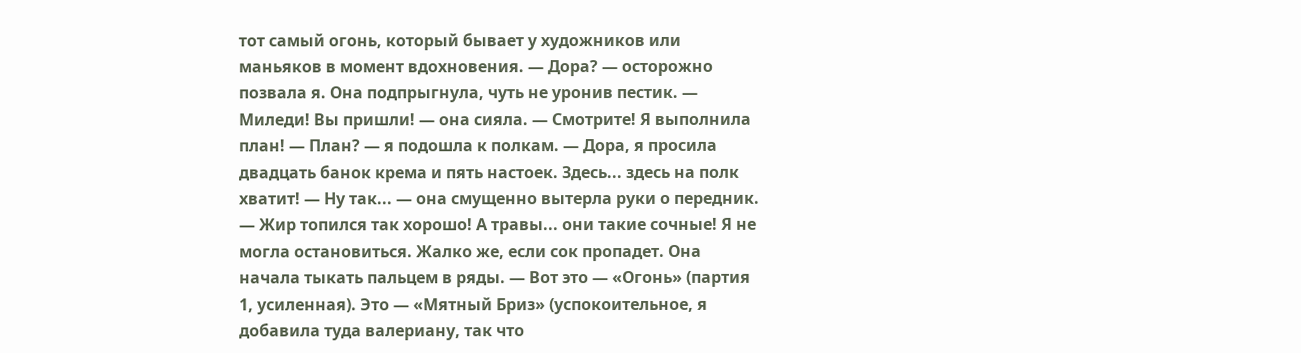тот самый огонь, который бывает у художников или маньяков в момент вдохновения. — Дора? — осторожно позвала я. Она подпрыгнула, чуть не уронив пестик. — Миледи! Вы пришли! — она сияла. — Смотрите! Я выполнила план! — План? — я подошла к полкам. — Дора, я просила двадцать банок крема и пять настоек. Здесь... здесь на полк хватит! — Ну так... — она смущенно вытерла руки о передник. — Жир топился так хорошо! А травы... они такие сочные! Я не могла остановиться. Жалко же, если сок пропадет. Она начала тыкать пальцем в ряды. — Вот это — «Огонь» (партия 1, усиленная). Это — «Мятный Бриз» (успокоительное, я добавила туда валериану, так что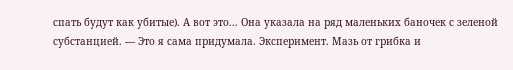спать будут как убитые). А вот это... Она указала на ряд маленьких баночек с зеленой субстанцией. — Это я сама придумала. Эксперимент. Мазь от грибка и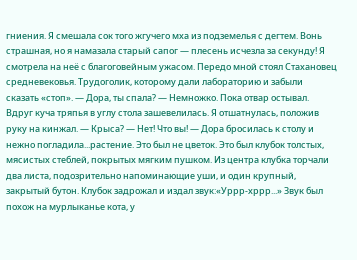гниения. Я смешала сок того жгучего мха из подземелья с дегтем. Вонь страшная, но я намазала старый сапог — плесень исчезла за секунду! Я смотрела на неё с благоговейным ужасом. Передо мной стоял Стахановец средневековья. Трудоголик, которому дали лабораторию и забыли сказать «стоп». — Дора, ты спала? — Немножко. Пока отвар остывал. Вдруг куча тряпья в углу стола зашевелилась. Я отшатнулась, положив руку на кинжал. — Крыса? — Нет! Что вы! — Дора бросилась к столу и нежно погладила...растение. Это был не цветок. Это был клубок толстых, мясистых стеблей, покрытых мягким пушком. Из центра клубка торчали два листа, подозрительно напоминающие уши, и один крупный, закрытый бутон. Клубок задрожал и издал звук:«Уррр-хррр...» Звук был похож на мурлыканье кота, у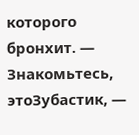которого бронхит. — Знакомьтесь, этоЗубастик, —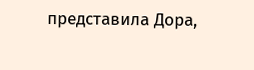представила Дора,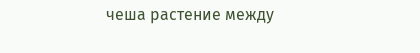чеша растение между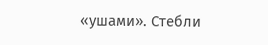«ушами». Стебли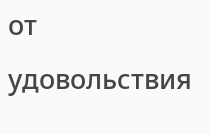от удовольствия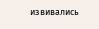извивались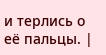и терлись о её пальцы. |